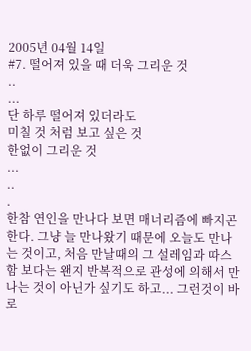2005년 04월 14일
#7. 떨어져 있을 때 더욱 그리운 것
..
...
단 하루 떨어져 있더라도
미칠 것 처럼 보고 싶은 것
한없이 그리운 것
...
..
.
한참 연인을 만나다 보면 매너리즘에 빠지곤 한다. 그냥 늘 만나왔기 때문에 오늘도 만나는 것이고, 처음 만날때의 그 설레임과 따스함 보다는 왠지 반복적으로 관성에 의해서 만나는 것이 아닌가 싶기도 하고... 그런것이 바로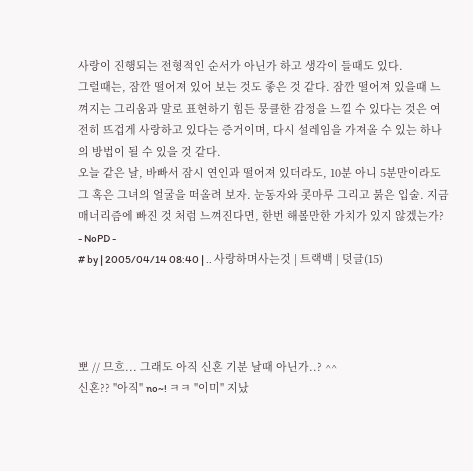사랑이 진행되는 전형적인 순서가 아닌가 하고 생각이 들때도 있다.
그럴때는, 잠깐 떨어져 있어 보는 것도 좋은 것 같다. 잠깐 떨어져 있을때 느껴지는 그리움과 말로 표현하기 힘든 뭉클한 감정을 느낄 수 있다는 것은 여전히 뜨겁게 사랑하고 있다는 증거이며, 다시 설레임을 가져올 수 있는 하나의 방법이 될 수 있을 것 같다.
오늘 같은 날, 바빠서 잠시 연인과 떨어져 있더라도, 10분 아니 5분만이라도 그 혹은 그녀의 얼굴을 떠올려 보자. 눈동자와 콧마루 그리고 붉은 입술. 지금 매너리즘에 빠진 것 처럼 느껴진다면, 한번 해볼만한 가치가 있지 않겠는가?
- NoPD -
# by | 2005/04/14 08:40 | .. 사랑하며사는것 | 트랙백 | 덧글(15)




뽀 // 므흐... 그래도 아직 신혼 기분 날때 아닌가..? ^^
신혼?? "아직" no~! ㅋㅋ "이미" 지났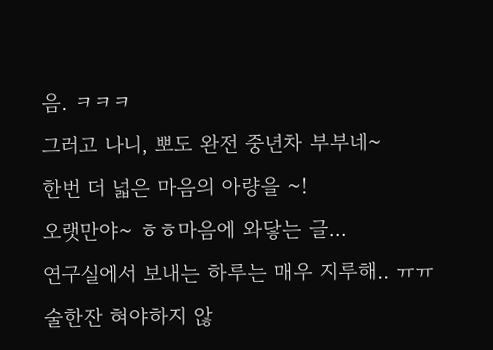음. ㅋㅋㅋ
그러고 나니, 뽀도 완전 중년차 부부네~
한번 더 넓은 마음의 아량을 ~!
오랫만야~ ㅎㅎ마음에 와닿는 글...
연구실에서 보내는 하루는 매우 지루해.. ㅠㅠ
술한잔 혀야하지 않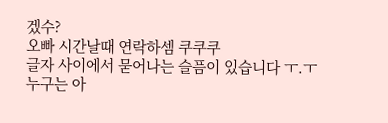겠수?
오빠 시간날때 연락하셈 쿠쿠쿠
글자 사이에서 묻어나는 슬픔이 있습니다 ㅜ.ㅜ
누구는 아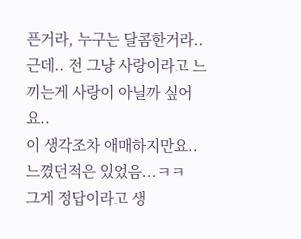픈거라, 누구는 달콤한거라..
근데.. 전 그냥 사랑이라고 느끼는게 사랑이 아닐까 싶어요..
이 생각조차 애매하지만요..
느꼈던적은 있었음...ㅋㅋ
그게 정답이라고 생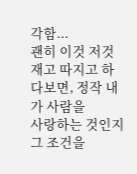각함...
괜히 이것 저것 재고 따지고 하다보면, 정작 내가 사람을
사랑하는 것인지 그 조건을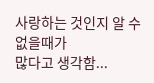사랑하는 것인지 알 수 없을때가
많다고 생각함...